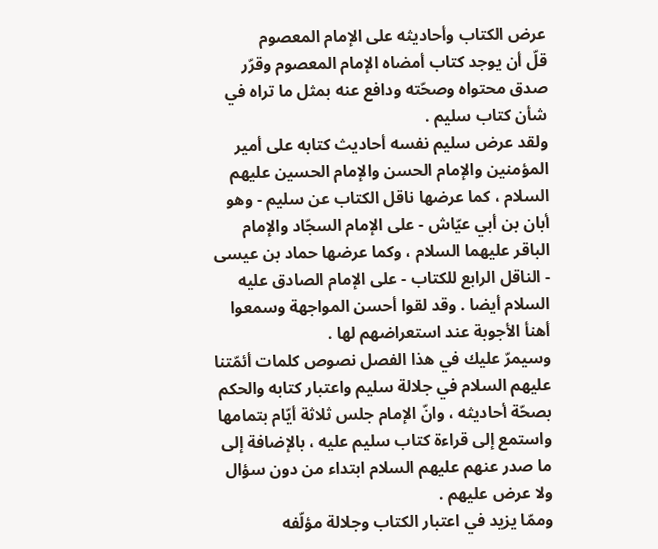عرض الكتاب وأحاديثه على الإمام المعصوم
قلّ أن يوجد كتاب أمضاه الإمام المعصوم وقرّر صدق محتواه وصحّته ودافع عنه بمثل ما تراه في شأن كتاب سليم .
ولقد عرض سليم نفسه أحاديث كتابه على أمير المؤمنين والإمام الحسن والإمام الحسين عليهم السلام ، كما عرضها ناقل الكتاب عن سليم - وهو أبان بن أبي عيّاش - على الإمام السجّاد والإمام الباقر عليهما السلام ، وكما عرضها حماد بن عيسى - الناقل الرابع للكتاب - على الإمام الصادق عليه السلام أيضا . وقد لقوا أحسن المواجهة وسمعوا أهنأ الأجوبة عند استعراضهم لها .
وسيمرّ عليك في هذا الفصل نصوص كلمات أئمّتنا عليهم السلام في جلالة سليم واعتبار كتابه والحكم بصحّة أحاديثه ، وانّ الإمام جلس ثلاثة أيّام بتمامها واستمع إلى قراءة كتاب سليم عليه ، بالإضافة إلى ما صدر عنهم عليهم السلام ابتداء من دون سؤال ولا عرض عليهم .
وممّا يزيد في اعتبار الكتاب وجلالة مؤلّفه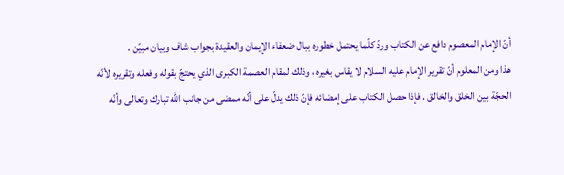أنّ الإمام المعصوم دافع عن الكتاب وردّ كلّما يحتمل خطوره ببال ضعفاء الإيمان والعقيدة بجواب شاف وبيان مبيّن .
هذا ومن المعلوم أنّ تقرير الإمام عليه السلام لا يقاس بغيره ، وذلك لمقام العصمة الكبرى الذي يحتجّ بقوله وفعله وتقريره لأنّه الحجّة بين الخلق والخالق . فإذا حصل الكتاب على إمضائه فإنّ ذلك يدلّ على أنّه ممضى من جانب اللّه تبارك وتعالى وأنّه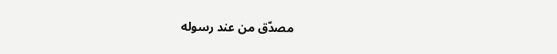مصدّق من عند رسوله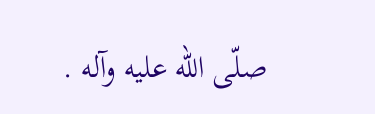صلّى اللّه عليه وآله .